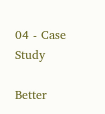04 - Case Study

Better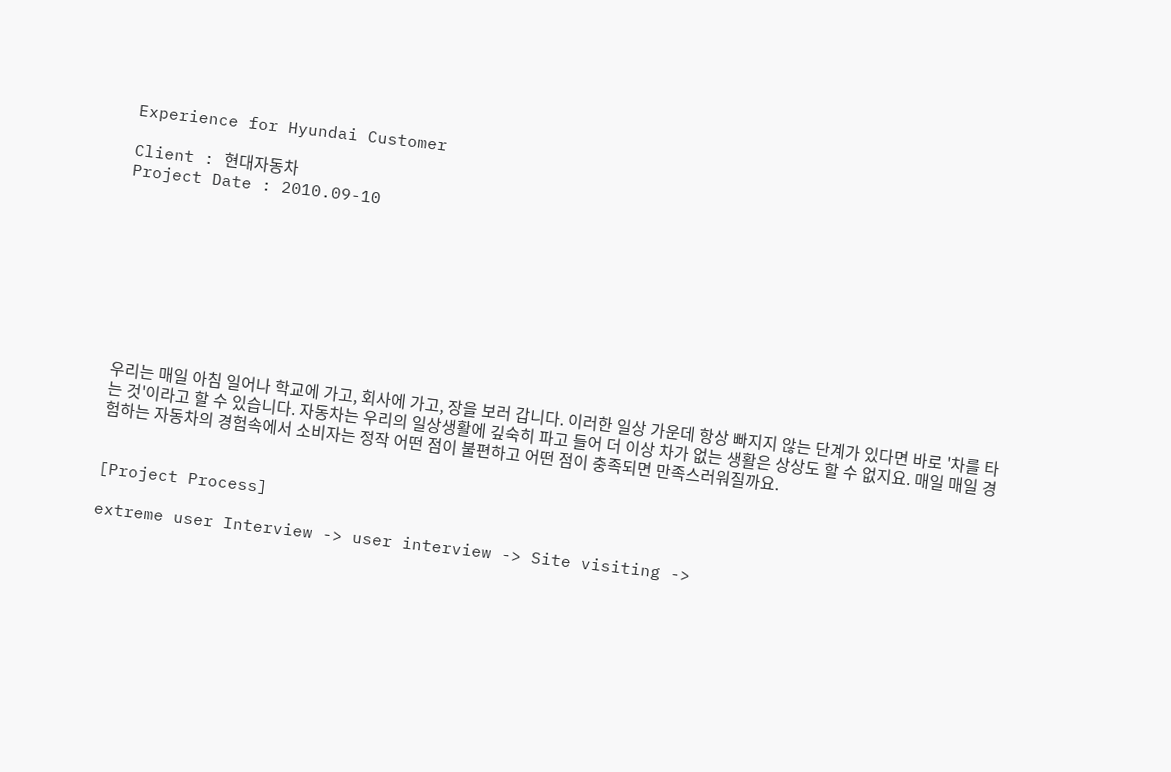Experience for Hyundai Customer

Client : 현대자동차
Project Date : 2010.09-10









우리는 매일 아침 일어나 학교에 가고, 회사에 가고, 장을 보러 갑니다. 이러한 일상 가운데 항상 빠지지 않는 단계가 있다면 바로 '차를 타는 것'이라고 할 수 있습니다. 자동차는 우리의 일상생활에 깊숙히 파고 들어 더 이상 차가 없는 생활은 상상도 할 수 없지요. 매일 매일 경험하는 자동차의 경험속에서 소비자는 정작 어떤 점이 불편하고 어떤 점이 충족되면 만족스러워질까요.


[Project Process]

extreme user Interview -> user interview -> Site visiting ->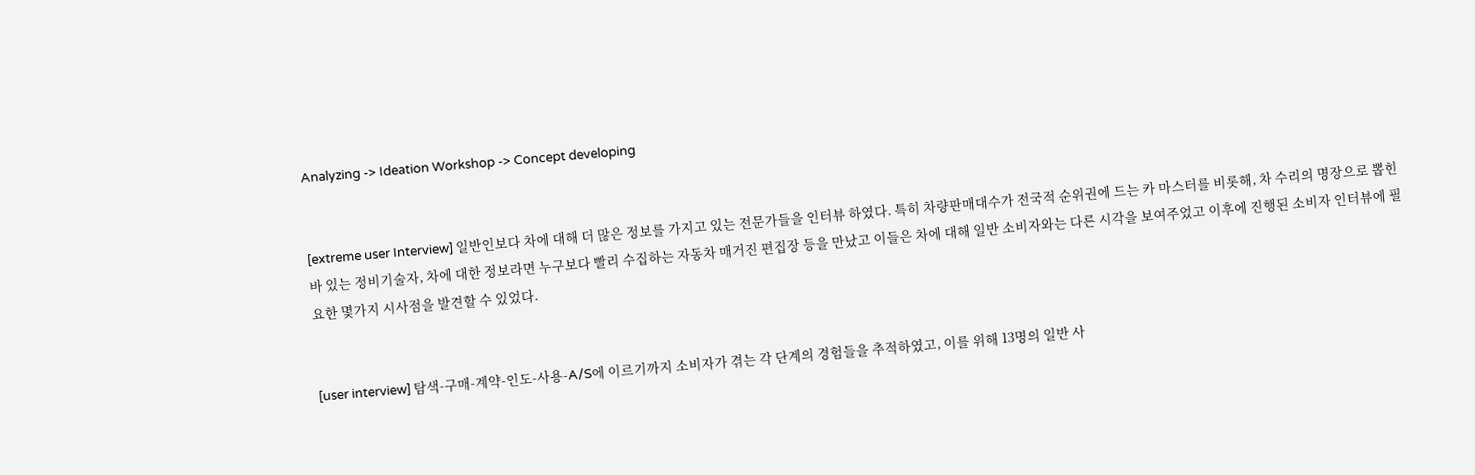Analyzing -> Ideation Workshop -> Concept developing


[extreme user Interview] 일반인보다 차에 대해 더 많은 정보를 가지고 있는 전문가들을 인터뷰 하였다. 특히 차량판매대수가 전국적 순위권에 드는 카 마스터를 비롯해, 차 수리의 명장으로 뽑힌바 있는 정비기술자, 차에 대한 정보라면 누구보다 빨리 수집하는 자동차 매거진 편집장 등을 만났고 이들은 차에 대해 일반 소비자와는 다른 시각을 보여주었고 이후에 진행된 소비자 인터뷰에 필요한 몇가지 시사점을 발견할 수 있었다.


[user interview] 탐색-구매-계약-인도-사용-A/S에 이르기까지 소비자가 겪는 각 단계의 경험들을 추적하였고, 이를 위해 13명의 일반 사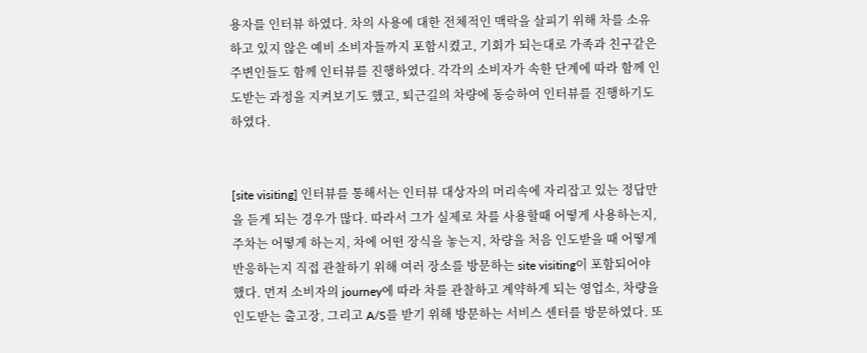용자를 인터뷰 하였다. 차의 사용에 대한 전체적인 맥락을 살피기 위해 차를 소유하고 있지 않은 예비 소비자들까지 포함시켰고, 기회가 되는대로 가족과 친구같은 주변인들도 함께 인터뷰를 진행하였다. 각각의 소비자가 속한 단계에 따라 함께 인도받는 과정을 지켜보기도 했고, 퇴근길의 차량에 동승하여 인터뷰를 진행하기도 하였다.


[site visiting] 인터뷰를 통해서는 인터뷰 대상자의 머리속에 자리잡고 있는 정답만을 듣게 되는 경우가 많다. 따라서 그가 실제로 차를 사용할때 어떻게 사용하는지, 주차는 어떻게 하는지, 차에 어떤 장식을 놓는지, 차량을 처음 인도받을 때 어떻게 반응하는지 직접 관찰하기 위해 여러 장소를 방문하는 site visiting이 포함되어야 했다. 먼저 소비자의 journey에 따라 차를 관찰하고 계약하게 되는 영업소, 차량을 인도받는 출고장, 그리고 A/S를 받기 위해 방문하는 서비스 센터를 방문하였다. 또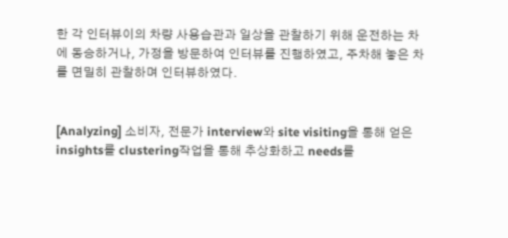한 각 인터뷰이의 차량 사용습관과 일상을 관찰하기 위해 운전하는 차에 동승하거나, 가정을 방문하여 인터뷰를 진행하였고, 주차해 놓은 차를 면밀히 관찰하며 인터뷰하였다.


[Analyzing] 소비자, 전문가 interview와 site visiting을 통해 얻은 insights를 clustering작업을 통해 추상화하고 needs를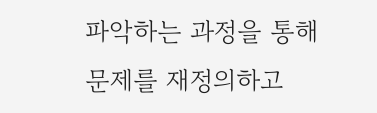파악하는 과정을 통해 문제를 재정의하고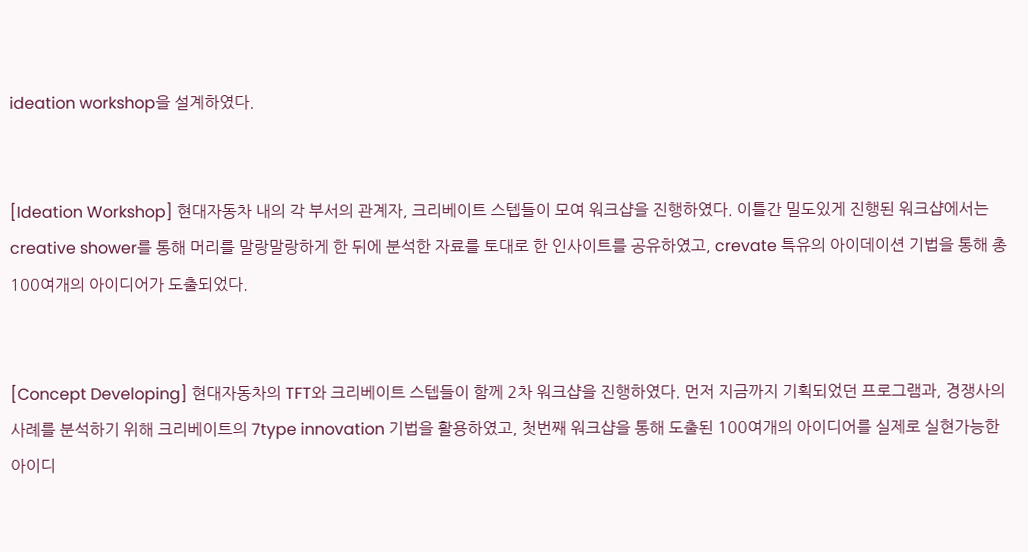ideation workshop을 설계하였다.


[Ideation Workshop] 현대자동차 내의 각 부서의 관계자, 크리베이트 스텝들이 모여 워크샵을 진행하였다. 이틀간 밀도있게 진행된 워크샵에서는 creative shower를 통해 머리를 말랑말랑하게 한 뒤에 분석한 자료를 토대로 한 인사이트를 공유하였고, crevate 특유의 아이데이션 기법을 통해 총 100여개의 아이디어가 도출되었다.


[Concept Developing] 현대자동차의 TFT와 크리베이트 스텝들이 함께 2차 워크샵을 진행하였다. 먼저 지금까지 기획되었던 프로그램과, 경쟁사의 사례를 분석하기 위해 크리베이트의 7type innovation 기법을 활용하였고, 첫번째 워크샵을 통해 도출된 100여개의 아이디어를 실제로 실현가능한 아이디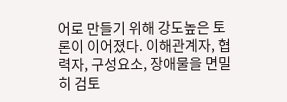어로 만들기 위해 강도높은 토론이 이어졌다. 이해관계자, 협력자, 구성요소, 장애물을 면밀히 검토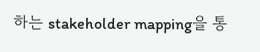하는 stakeholder mapping을 통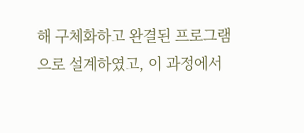해 구체화하고 완결된 프로그램으로 설계하였고, 이 과정에서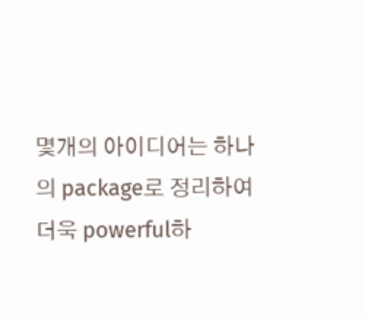몇개의 아이디어는 하나의 package로 정리하여 더욱 powerful하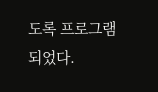도록 프로그램 되었다.